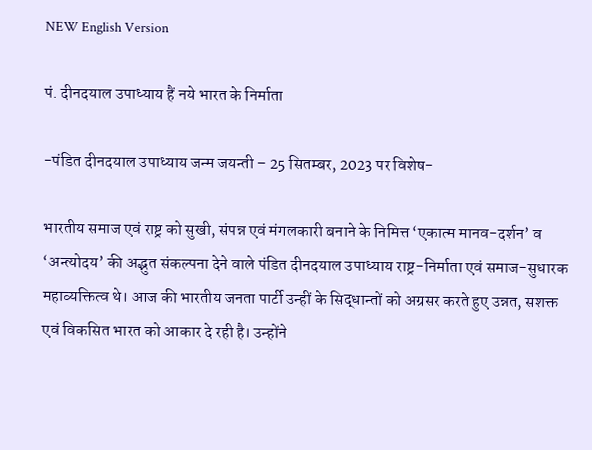NEW English Version

पं. दीनदयाल उपाध्याय हैं नये भारत के निर्माता

-पंडित दीनदयाल उपाध्याय जन्म जयन्ती – 25 सितम्बर, 2023 पर विशेष-

भारतीय समाज एवं राष्ट्र को सुखी, संपन्न एवं मंगलकारी बनाने के निमित्त ‘एकात्म मानव-दर्शन’ व ‘अन्त्योदय’ की अद्भुत संकल्पना देने वाले पंडित दीनदयाल उपाध्याय राष्ट्र-निर्माता एवं समाज-सुधारक महाव्यक्तित्व थे। आज की भारतीय जनता पार्टी उन्हीं के सिद्धान्तों को अग्रसर करते हुए उन्नत, सशक्त एवं विकसित भारत को आकार दे रही है। उन्होंने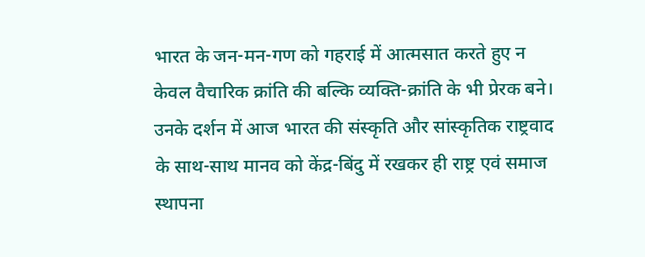भारत के जन-मन-गण को गहराई में आत्मसात करते हुए न केवल वैचारिक क्रांति की बल्कि व्यक्ति-क्रांति के भी प्रेरक बने। उनके दर्शन में आज भारत की संस्कृति और सांस्कृतिक राष्ट्रवाद के साथ-साथ मानव को केंद्र-बिंदु में रखकर ही राष्ट्र एवं समाज स्थापना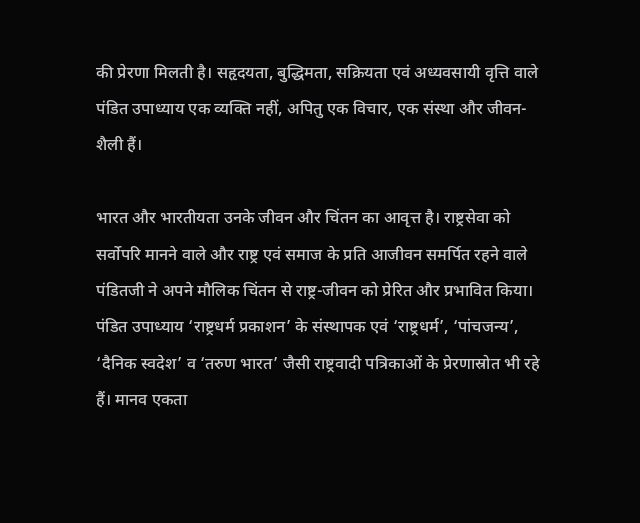की प्रेरणा मिलती है। सहृदयता, बुद्धिमता, सक्रियता एवं अध्यवसायी वृत्ति वाले पंडित उपाध्याय एक व्यक्ति नहीं, अपितु एक विचार, एक संस्था और जीवन-शैली हैं।

भारत और भारतीयता उनके जीवन और चिंतन का आवृत्त है। राष्ट्रसेवा को सर्वोपरि मानने वाले और राष्ट्र एवं समाज के प्रति आजीवन समर्पित रहने वाले पंडितजी ने अपने मौलिक चिंतन से राष्ट्र-जीवन को प्रेरित और प्रभावित किया। पंडित उपाध्याय ‘राष्ट्रधर्म प्रकाशन’ के संस्थापक एवं ‘राष्ट्रधर्म’, ‘पांचजन्य’, ‘दैनिक स्वदेश’ व ‘तरुण भारत’ जैसी राष्ट्रवादी पत्रिकाओं के प्रेरणास्रोत भी रहे हैं। मानव एकता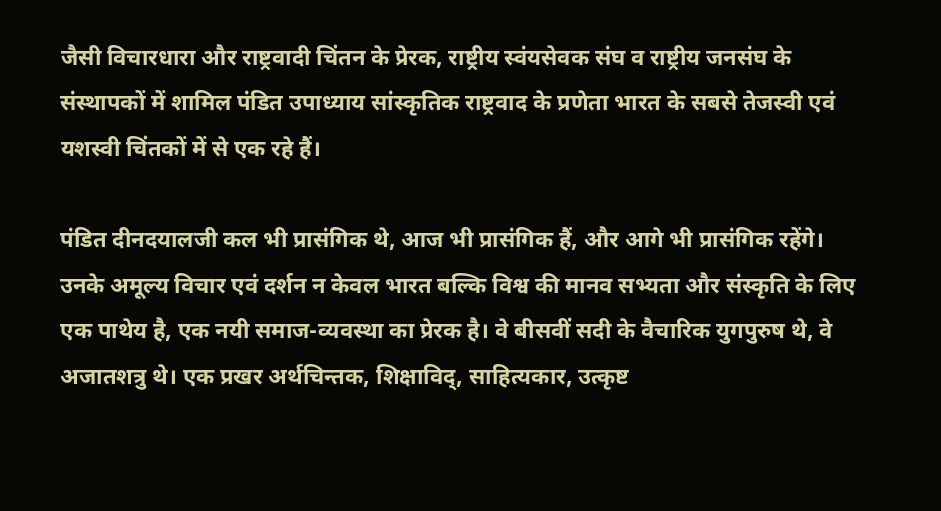जैसी विचारधारा और राष्ट्रवादी चिंतन के प्रेरक, राष्ट्रीय स्वंयसेवक संघ व राष्ट्रीय जनसंघ के संस्थापकों में शामिल पंडित उपाध्याय सांस्कृतिक राष्ट्रवाद के प्रणेता भारत के सबसे तेजस्वी एवं यशस्वी चिंतकों में से एक रहे हैं।

पंडित दीनदयालजी कल भी प्रासंगिक थे, आज भी प्रासंगिक हैं, और आगे भी प्रासंगिक रहेंगे। उनके अमूल्य विचार एवं दर्शन न केवल भारत बल्कि विश्व की मानव सभ्यता और संस्कृति के लिए एक पाथेय है, एक नयी समाज-व्यवस्था का प्रेरक है। वे बीसवीं सदी के वैचारिक युगपुरुष थे, वे अजातशत्रु थे। एक प्रखर अर्थचिन्तक, शिक्षाविद्, साहित्यकार, उत्कृष्ट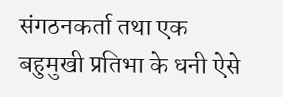संगठनकर्ता तथा एक बहुमुखी प्रतिभा के धनी ऐसे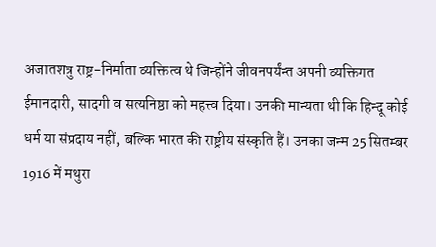अजातशत्रु राष्ट्र-निर्माता व्यक्तित्व थे जिन्होंने जीवनपर्यंन्त अपनी व्यक्तिगत ईमानदारी, सादगी व सत्यनिष्ठा को महत्त्व दिया। उनकी मान्यता थी कि हिन्दू कोई धर्म या संप्रदाय नहीं, बल्कि भारत की राष्ट्रीय संस्कृति हैं। उनका जन्म 25 सितम्बर 1916 में मथुरा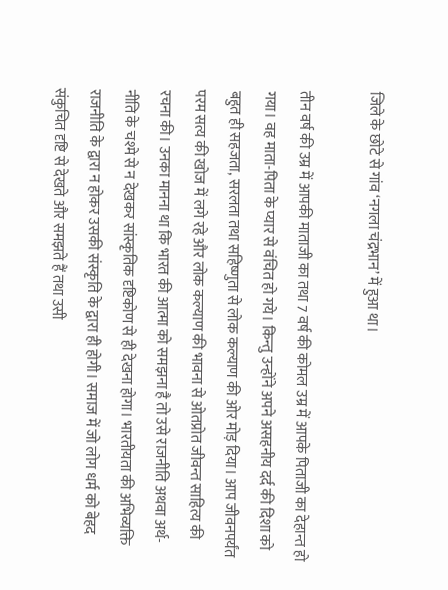जिले के छोटे से गांव ‘नगला चंद्रभान’ में हुआ था।

तीन वर्ष की उम्र में आपकी माताजी का तथा 7 वर्ष की कोमल उम्र में आपके पिताजी का देहान्त हो गया। वह माता-पिता के प्यार से वंचित हो गये। किन्तु उन्होंने अपने असहनीय दर्द की दिशा को बहुत ही सहजता, सरलता तथा सहिष्णुता से लोक कल्याण की ओर मोड़ दिया। आप जीवनपर्यंत परम सत्य की खोज में लगे रहे और लोक कल्याण की भावना से ओतप्रोत जीवन्त साहित्य की रचना की। उनका मानना था कि भारत की आत्मा को समझना है तो उसे राजनीति अथवा अर्थ-नीति के चश्मे से न देखकर सांस्कृतिक दृष्टिकोण से ही देखना होगा। भारतीयता की अभिव्यक्ति राजनीति के द्वारा न होकर उसकी संस्कृति के द्वारा ही होगी। समाज में जो लोग धर्म को बेहद संकुचित दृष्टि से देखते और समझते हैं तथा उसी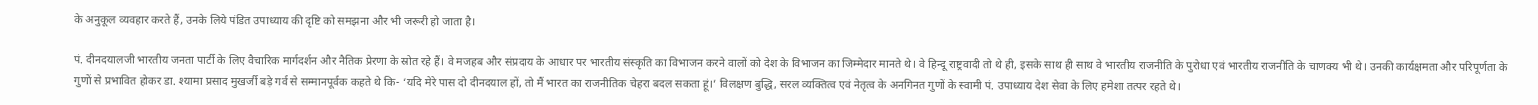के अनुकूल व्यवहार करते हैं, उनके लिये पंडित उपाध्याय की दृष्टि को समझना और भी जरूरी हो जाता है।

पं. दीनदयालजी भारतीय जनता पार्टी के लिए वैचारिक मार्गदर्शन और नैतिक प्रेरणा के स्रोत रहे हैं। वे मजहब और संप्रदाय के आधार पर भारतीय संस्कृति का विभाजन करने वालों को देश के विभाजन का जिम्मेदार मानते थे। वे हिन्दू राष्ट्रवादी तो थे ही, इसके साथ ही साथ वे भारतीय राजनीति के पुरोधा एवं भारतीय राजनीति के चाणक्य भी थे। उनकी कार्यक्षमता और परिपूर्णता के गुणों से प्रभावित होकर डा. श्यामा प्रसाद मुखर्जी बड़े गर्व से सम्मानपूर्वक कहते थे कि- ‘यदि मेरे पास दो दीनदयाल हों, तो मैं भारत का राजनीतिक चेहरा बदल सकता हूं।’ विलक्षण बुद्धि, सरल व्यक्तित्व एवं नेतृत्व के अनगिनत गुणों के स्वामी पं. उपाध्याय देश सेवा के लिए हमेशा तत्पर रहते थे।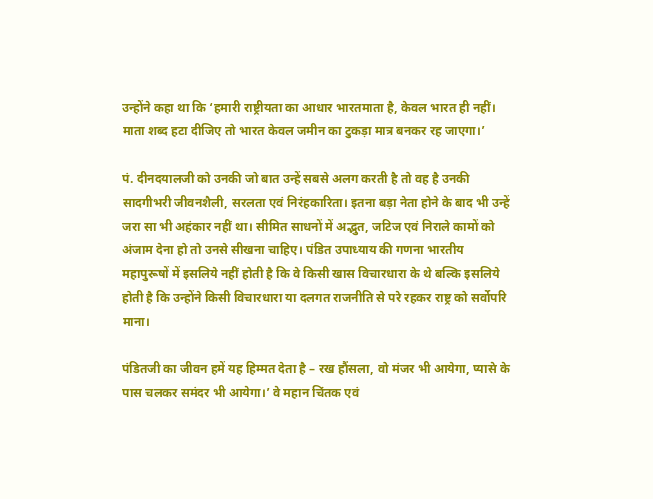उन्होंने कहा था कि ‘हमारी राष्ट्रीयता का आधार भारतमाता है, केवल भारत ही नहीं। माता शब्द हटा दीजिए तो भारत केवल जमीन का टुकड़ा मात्र बनकर रह जाएगा।’

पं. दीनदयालजी को उनकी जो बात उन्हें सबसे अलग करती है तो वह है उनकी सादगीभरी जीवनशैली, सरलता एवं निरंहकारिता। इतना बड़ा नेता होने के बाद भी उन्हें जरा सा भी अहंकार नहीं था। सीमित साधनों में अद्भुत, जटिज एवं निराले कामों को अंजाम देना हो तो उनसे सीखना चाहिए। पंडित उपाध्याय की गणना भारतीय महापुरूषों में इसलिये नहीं होती है कि वे किसी खास विचारधारा के थे बल्कि इसलिये होती है कि उन्होंने किसी विचारधारा या दलगत राजनीति से परे रहकर राष्ट्र को सर्वोपरि माना।

पंडितजी का जीवन हमें यह हिम्मत देता है – रख हौंसला, वो मंजर भी आयेगा, प्यासे के पास चलकर समंदर भी आयेगा।’ वे महान चिंतक एवं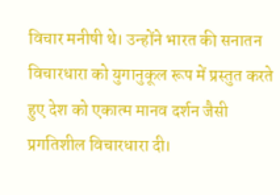विचार मनीषी थे। उन्होंने भारत की सनातन विचारधारा को युगानुकूल रूप में प्रस्तुत करते हुए देश को एकात्म मानव दर्शन जैसी प्रगतिशील विचारधारा दी।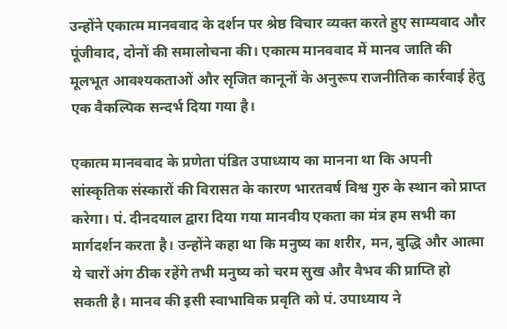उन्होंने एकात्म मानववाद के दर्शन पर श्रेष्ठ विचार व्यक्त करते हुए साम्यवाद और पूंजीवाद, दोनों की समालोचना की। एकात्म मानववाद में मानव जाति की मूलभूत आवश्यकताओं और सृजित कानूनों के अनुरूप राजनीतिक कार्रवाई हेतु एक वैकल्पिक सन्दर्भ दिया गया है।

एकात्म मानववाद के प्रणेता पंडित उपाध्याय का मानना था कि अपनी सांस्कृतिक संस्कारों की विरासत के कारण भारतवर्ष विश्व गुरु के स्थान को प्राप्त करेगा। पं. दीनदयाल द्वारा दिया गया मानवीय एकता का मंत्र हम सभी का मार्गदर्शन करता है। उन्होंने कहा था कि मनुष्य का शरीर, मन, बुद्धि और आत्मा ये चारों अंग ठीक रहेंगे तभी मनुष्य को चरम सुख और वैभव की प्राप्ति हो सकती है। मानव की इसी स्वाभाविक प्रवृति को पं. उपाध्याय ने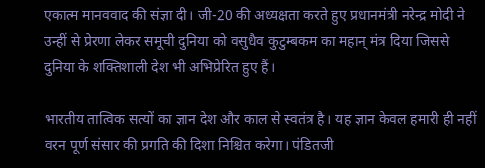एकात्म मानववाद की संज्ञा दी। जी-20 की अध्यक्षता करते हुए प्रधानमंत्री नरेन्द्र मोदी ने उन्हीं से प्रेरणा लेकर समूची दुनिया को वसुधैव कुटुम्बकम का महान् मंत्र दिया जिससे दुनिया के शक्तिशाली देश भी अभिप्रेरित हुए हैं।

भारतीय तात्विक सत्यों का ज्ञान देश और काल से स्वतंत्र है। यह ज्ञान केवल हमारी ही नहीं वरन पूर्ण संसार की प्रगति की दिशा निश्चित करेगा। पंडितजी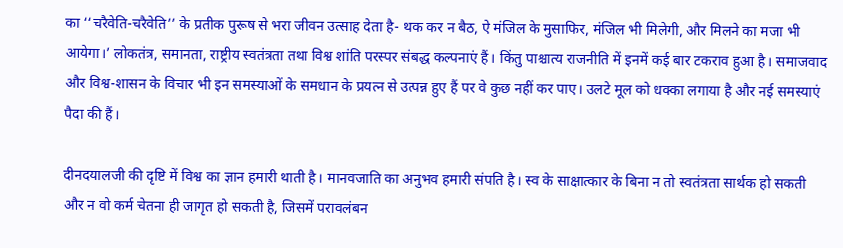का ‘‘चरैवेति-चरैवेति’’ के प्रतीक पुरूष से भरा जीवन उत्साह देता है- थक कर न बैठ, ऐ मंजिल के मुसाफिर, मंजिल भी मिलेगी, और मिलने का मजा भी आयेगा।’ लोकतंत्र, समानता, राष्ट्रीय स्वतंत्रता तथा विश्व शांति परस्पर संबद्ध कल्पनाएं हैं। किंतु पाश्चात्य राजनीति में इनमें कई बार टकराव हुआ है। समाजवाद और विश्व-शासन के विचार भी इन समस्याओं के समधान के प्रयत्न से उत्पन्न हुए हैं पर वे कुछ नहीं कर पाए। उलटे मूल को धक्का लगाया है और नई समस्याएं पैदा की हैं।

दीनदयालजी की दृष्टि में विश्व का ज्ञान हमारी थाती है। मानवजाति का अनुभव हमारी संपति है। स्व के साक्षात्कार के बिना न तो स्वतंत्रता सार्थक हो सकती और न वो कर्म चेतना ही जागृत हो सकती है, जिसमें परावलंबन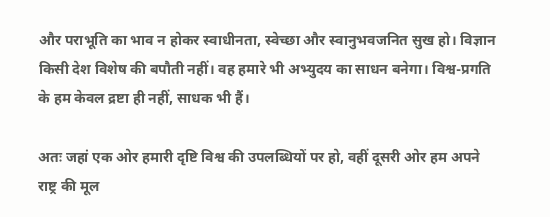और पराभूति का भाव न होकर स्वाधीनता, स्वेच्छा और स्वानुभवजनित सुख हो। विज्ञान किसी देश विशेष की बपौती नहीं। वह हमारे भी अभ्युदय का साधन बनेगा। विश्व-प्रगति के हम केवल द्रष्टा ही नहीं, साधक भी हैं।

अतः जहां एक ओर हमारी दृष्टि विश्व की उपलब्धियों पर हो, वहीं दूसरी ओर हम अपने राष्ट्र की मूल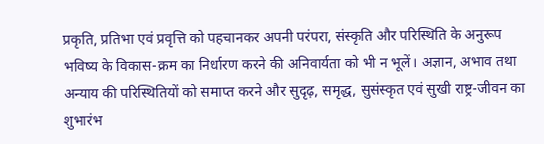प्रकृति, प्रतिभा एवं प्रवृत्ति को पहचानकर अपनी परंपरा, संस्कृति और परिस्थिति के अनुरूप भविष्य के विकास-क्रम का निर्धारण करने की अनिवार्यता को भी न भूलें। अज्ञान, अभाव तथा अन्याय की परिस्थितियों को समाप्त करने और सुदृढ़, समृद्ध, सुसंस्कृत एवं सुखी राष्ट्र-जीवन का शुभारंभ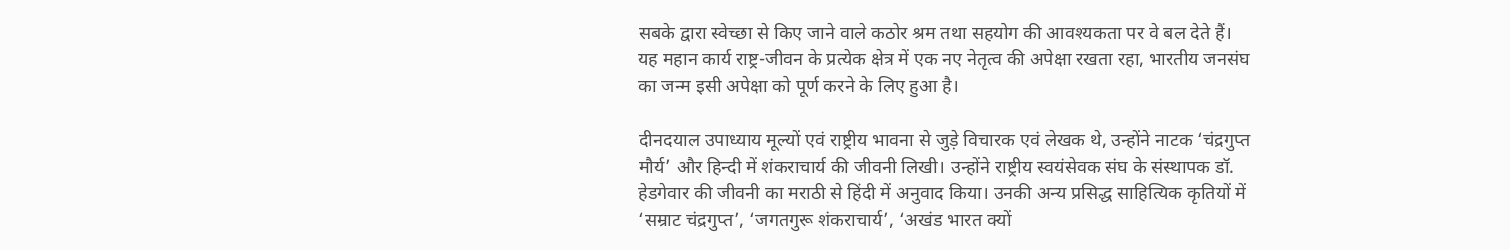सबके द्वारा स्वेच्छा से किए जाने वाले कठोर श्रम तथा सहयोग की आवश्यकता पर वे बल देते हैं। यह महान कार्य राष्ट्र-जीवन के प्रत्येक क्षेत्र में एक नए नेतृत्व की अपेक्षा रखता रहा, भारतीय जनसंघ का जन्म इसी अपेक्षा को पूर्ण करने के लिए हुआ है।

दीनदयाल उपाध्याय मूल्यों एवं राष्ट्रीय भावना से जुड़े विचारक एवं लेखक थे, उन्होंने नाटक ‘चंद्रगुप्त मौर्य’ और हिन्दी में शंकराचार्य की जीवनी लिखी। उन्होंने राष्ट्रीय स्वयंसेवक संघ के संस्थापक डॉ. हेडगेवार की जीवनी का मराठी से हिंदी में अनुवाद किया। उनकी अन्य प्रसिद्ध साहित्यिक कृतियों में ‘सम्राट चंद्रगुप्त’, ‘जगतगुरू शंकराचार्य’, ‘अखंड भारत क्यों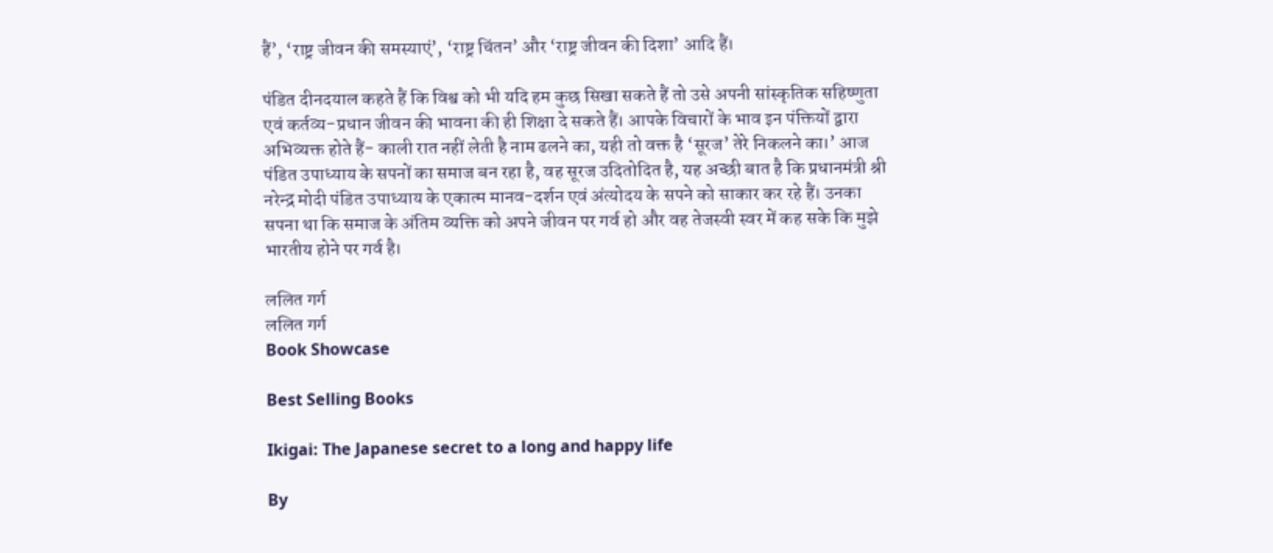हैं’, ‘राष्ट्र जीवन की समस्याएं’, ‘राष्ट्र चिंतन’ और ‘राष्ट्र जीवन की दिशा’ आदि हैं।

पंडित दीनदयाल कहते हैं कि विश्व को भी यदि हम कुछ सिखा सकते हैं तो उसे अपनी सांस्कृतिक सहिष्णुता एवं कर्तव्य-प्रधान जीवन की भावना की ही शिक्षा दे सकते हैं। आपके विचारों के भाव इन पंक्तियों द्वारा अभिव्यक्त होते हैं- काली रात नहीं लेती है नाम ढलने का, यही तो वक्त है ‘सूरज’ तेरे निकलने का।’ आज पंडित उपाध्याय के सपनों का समाज बन रहा है, वह सूरज उदितोदित है, यह अच्छी बात है कि प्रधानमंत्री श्री नरेन्द्र मोदी पंडित उपाध्याय के एकात्म मानव-दर्शन एवं अंत्योदय के सपने को साकार कर रहे हैं। उनका सपना था कि समाज के अंतिम व्यक्ति को अपने जीवन पर गर्व हो और वह तेजस्वी स्वर में कह सके कि मुझे भारतीय होने पर गर्व है।

ललित गर्ग
ललित गर्ग
Book Showcase

Best Selling Books

Ikigai: The Japanese secret to a long and happy life

By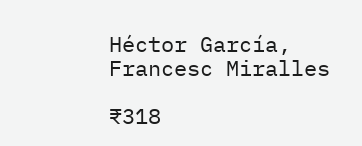Héctor García, Francesc Miralles

₹318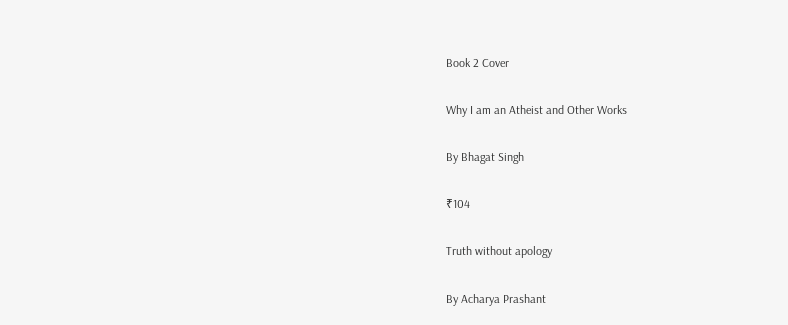Book 2 Cover

Why I am an Atheist and Other Works

By Bhagat Singh

₹104

Truth without apology

By Acharya Prashant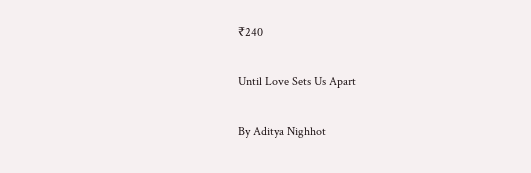₹240

Until Love Sets Us Apart

By Aditya Nighhot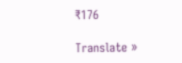₹176

Translate »